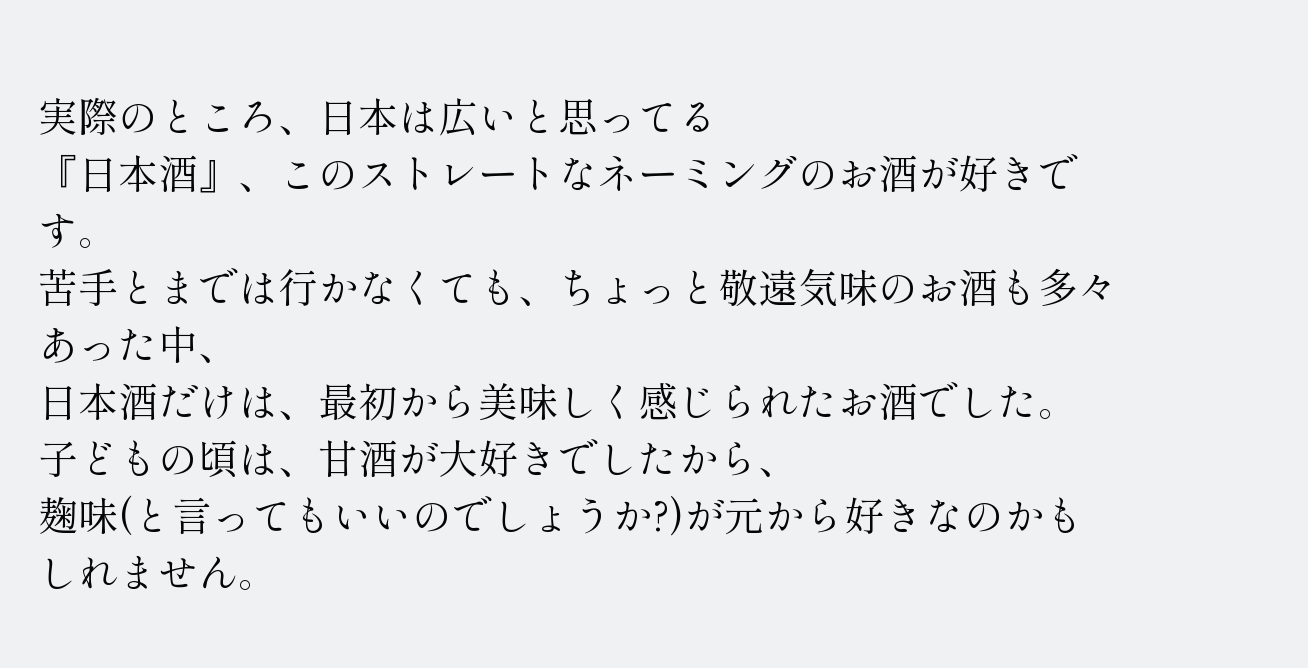実際のところ、日本は広いと思ってる
『日本酒』、このストレートなネーミングのお酒が好きです。
苦手とまでは行かなくても、ちょっと敬遠気味のお酒も多々あった中、
日本酒だけは、最初から美味しく感じられたお酒でした。
子どもの頃は、甘酒が大好きでしたから、
麹味(と言ってもいいのでしょうか?)が元から好きなのかもしれません。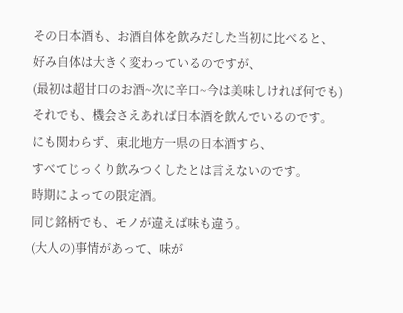その日本酒も、お酒自体を飲みだした当初に比べると、
好み自体は大きく変わっているのですが、
(最初は超甘口のお酒~次に辛口~今は美味しければ何でも)
それでも、機会さえあれば日本酒を飲んでいるのです。
にも関わらず、東北地方一県の日本酒すら、
すべてじっくり飲みつくしたとは言えないのです。
時期によっての限定酒。
同じ銘柄でも、モノが違えば味も違う。
(大人の)事情があって、味が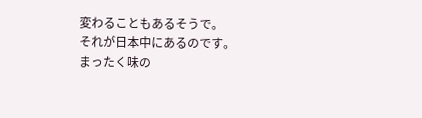変わることもあるそうで。
それが日本中にあるのです。
まったく味の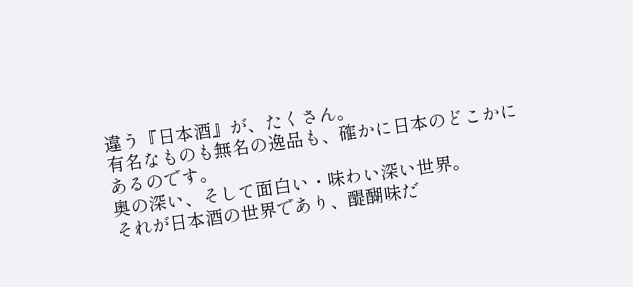違う『日本酒』が、たくさん。
有名なものも無名の逸品も、確かに日本のどこかにあるのです。
奥の深い、そして面白い・味わい深い世界。
それが日本酒の世界であり、醍醐味だ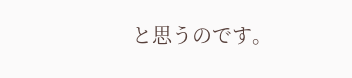と思うのです。